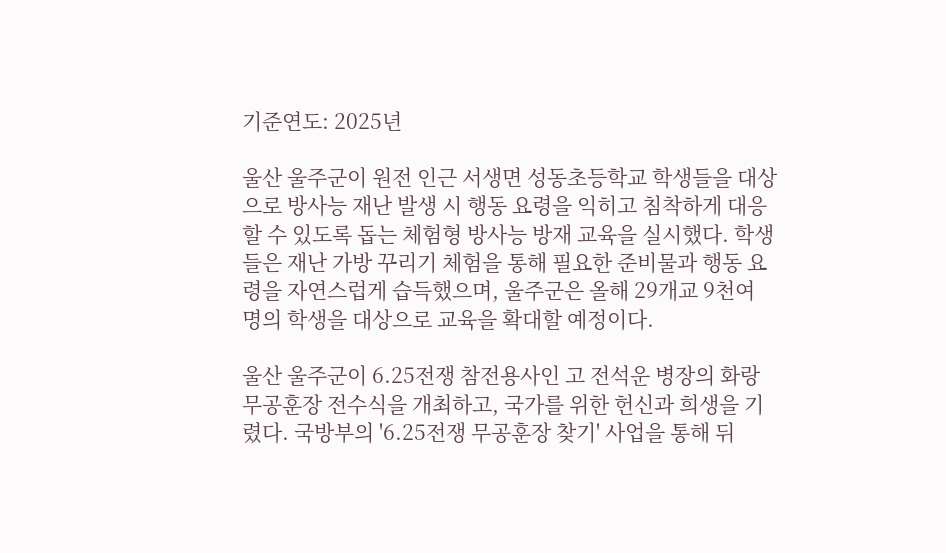기준연도: 2025년

울산 울주군이 원전 인근 서생면 성동초등학교 학생들을 대상으로 방사능 재난 발생 시 행동 요령을 익히고 침착하게 대응할 수 있도록 돕는 체험형 방사능 방재 교육을 실시했다. 학생들은 재난 가방 꾸리기 체험을 통해 필요한 준비물과 행동 요령을 자연스럽게 습득했으며, 울주군은 올해 29개교 9천여 명의 학생을 대상으로 교육을 확대할 예정이다.

울산 울주군이 6.25전쟁 참전용사인 고 전석운 병장의 화랑무공훈장 전수식을 개최하고, 국가를 위한 헌신과 희생을 기렸다. 국방부의 '6.25전쟁 무공훈장 찾기' 사업을 통해 뒤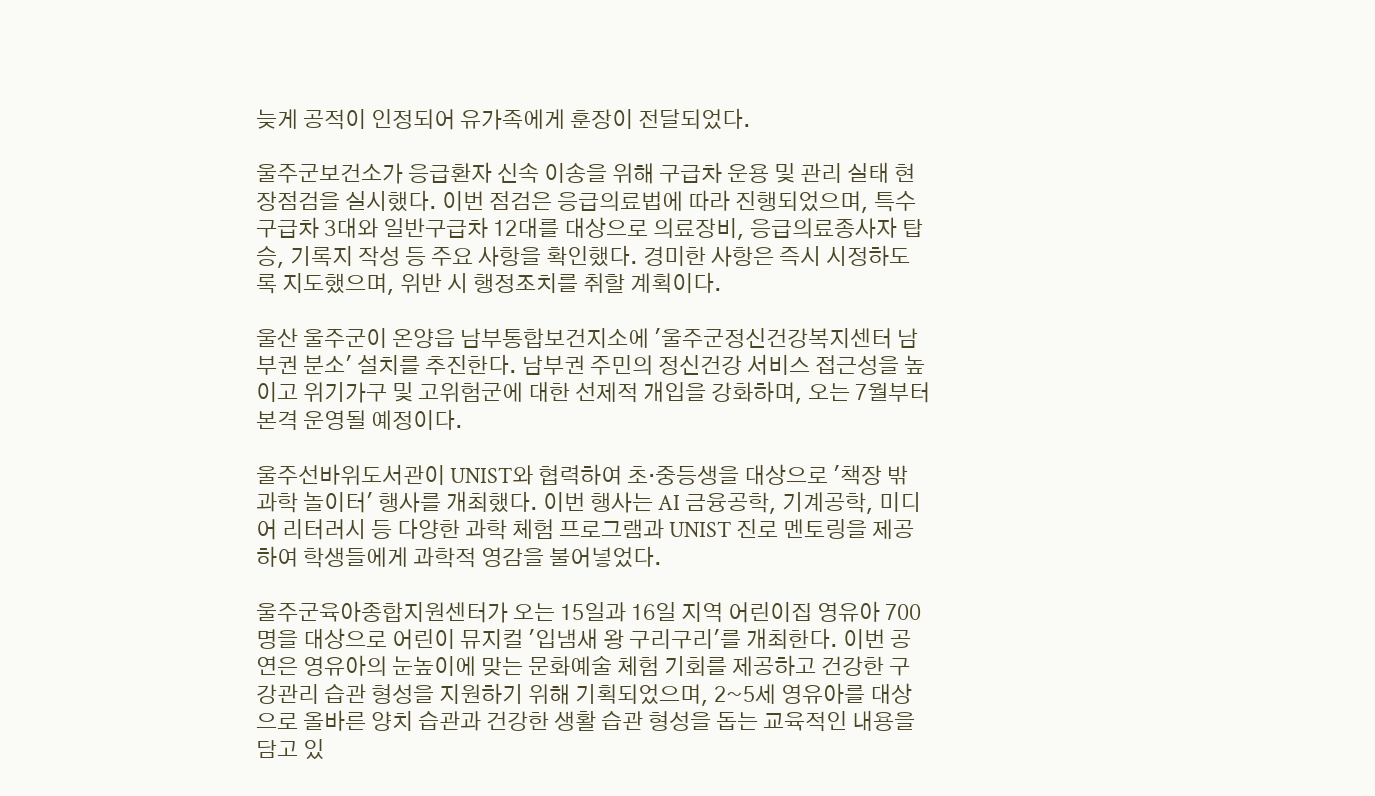늦게 공적이 인정되어 유가족에게 훈장이 전달되었다.

울주군보건소가 응급환자 신속 이송을 위해 구급차 운용 및 관리 실태 현장점검을 실시했다. 이번 점검은 응급의료법에 따라 진행되었으며, 특수구급차 3대와 일반구급차 12대를 대상으로 의료장비, 응급의료종사자 탑승, 기록지 작성 등 주요 사항을 확인했다. 경미한 사항은 즉시 시정하도록 지도했으며, 위반 시 행정조치를 취할 계획이다.

울산 울주군이 온양읍 남부통합보건지소에 '울주군정신건강복지센터 남부권 분소' 설치를 추진한다. 남부권 주민의 정신건강 서비스 접근성을 높이고 위기가구 및 고위험군에 대한 선제적 개입을 강화하며, 오는 7월부터 본격 운영될 예정이다.

울주선바위도서관이 UNIST와 협력하여 초·중등생을 대상으로 '책장 밖 과학 놀이터' 행사를 개최했다. 이번 행사는 AI 금융공학, 기계공학, 미디어 리터러시 등 다양한 과학 체험 프로그램과 UNIST 진로 멘토링을 제공하여 학생들에게 과학적 영감을 불어넣었다.

울주군육아종합지원센터가 오는 15일과 16일 지역 어린이집 영유아 700명을 대상으로 어린이 뮤지컬 '입냄새 왕 구리구리'를 개최한다. 이번 공연은 영유아의 눈높이에 맞는 문화예술 체험 기회를 제공하고 건강한 구강관리 습관 형성을 지원하기 위해 기획되었으며, 2~5세 영유아를 대상으로 올바른 양치 습관과 건강한 생활 습관 형성을 돕는 교육적인 내용을 담고 있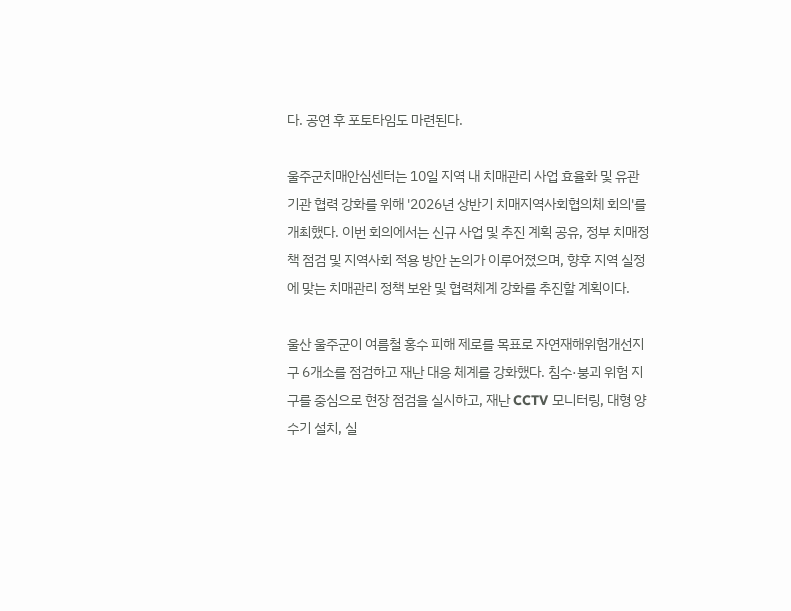다. 공연 후 포토타임도 마련된다.

울주군치매안심센터는 10일 지역 내 치매관리 사업 효율화 및 유관기관 협력 강화를 위해 '2026년 상반기 치매지역사회협의체 회의'를 개최했다. 이번 회의에서는 신규 사업 및 추진 계획 공유, 정부 치매정책 점검 및 지역사회 적용 방안 논의가 이루어졌으며, 향후 지역 실정에 맞는 치매관리 정책 보완 및 협력체계 강화를 추진할 계획이다.

울산 울주군이 여름철 홍수 피해 제로를 목표로 자연재해위험개선지구 6개소를 점검하고 재난 대응 체계를 강화했다. 침수·붕괴 위험 지구를 중심으로 현장 점검을 실시하고, 재난 CCTV 모니터링, 대형 양수기 설치, 실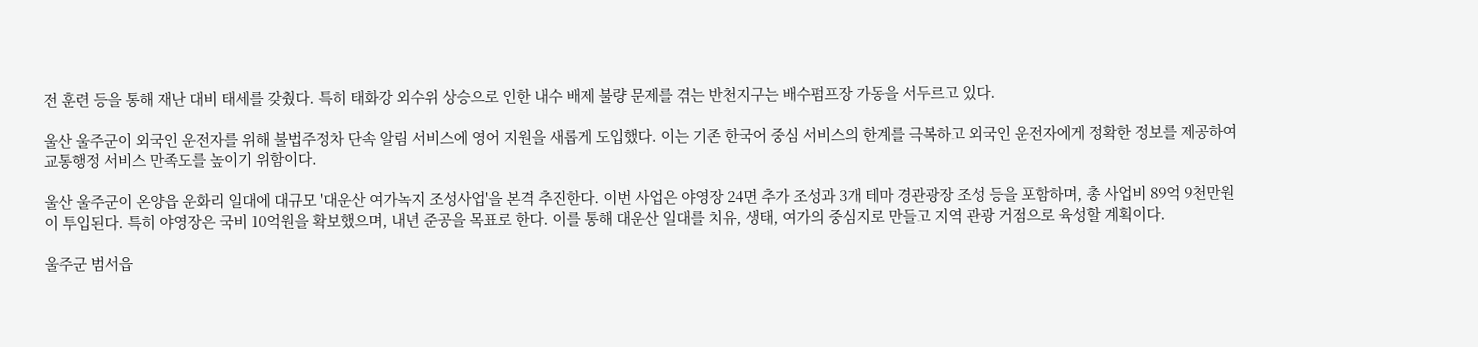전 훈련 등을 통해 재난 대비 태세를 갖췄다. 특히 태화강 외수위 상승으로 인한 내수 배제 불량 문제를 겪는 반천지구는 배수펌프장 가동을 서두르고 있다.

울산 울주군이 외국인 운전자를 위해 불법주정차 단속 알림 서비스에 영어 지원을 새롭게 도입했다. 이는 기존 한국어 중심 서비스의 한계를 극복하고 외국인 운전자에게 정확한 정보를 제공하여 교통행정 서비스 만족도를 높이기 위함이다.

울산 울주군이 온양읍 운화리 일대에 대규모 '대운산 여가녹지 조성사업'을 본격 추진한다. 이번 사업은 야영장 24면 추가 조성과 3개 테마 경관광장 조성 등을 포함하며, 총 사업비 89억 9천만원이 투입된다. 특히 야영장은 국비 10억원을 확보했으며, 내년 준공을 목표로 한다. 이를 통해 대운산 일대를 치유, 생태, 여가의 중심지로 만들고 지역 관광 거점으로 육성할 계획이다.

울주군 범서읍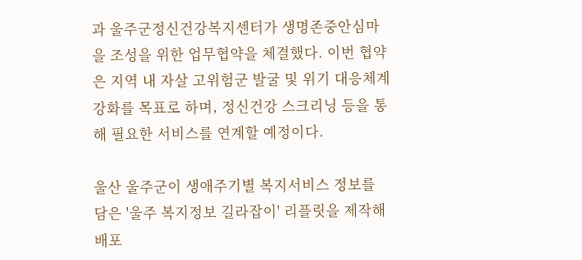과 울주군정신건강복지센터가 생명존중안심마을 조성을 위한 업무협약을 체결했다. 이번 협약은 지역 내 자살 고위험군 발굴 및 위기 대응체계 강화를 목표로 하며, 정신건강 스크리닝 등을 통해 필요한 서비스를 연계할 예정이다.

울산 울주군이 생애주기별 복지서비스 정보를 담은 '울주 복지정보 길라잡이' 리플릿을 제작해 배포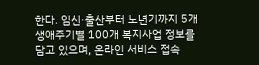한다. 임신·출산부터 노년기까지 5개 생애주기별 100개 복지사업 정보를 담고 있으며, 온라인 서비스 접속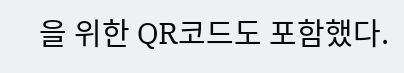을 위한 QR코드도 포함했다.